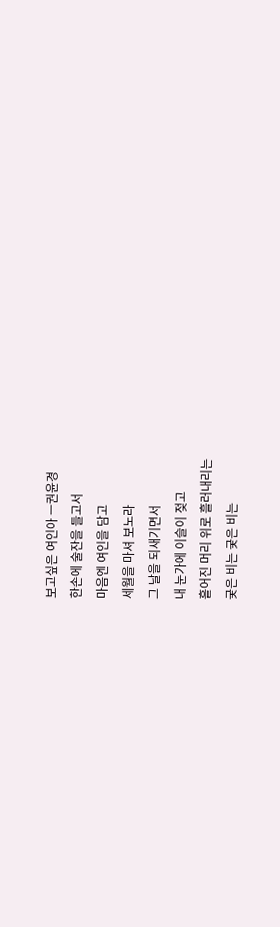보고싶은 여인아 ㅡ권윤경
한손에 술잔을 들고서
마음엔 여인을 담고
세월을 마셔 보노라
그 날을 되새기면서
내 눈가에 이슬이 젖고
흩어진 머리 위로 흘러내리는
궂은 비는 궂은 비는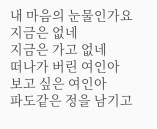내 마음의 눈물인가요
지금은 없네
지금은 가고 없네
떠나가 버린 여인아
보고 싶은 여인아
파도같은 정을 남기고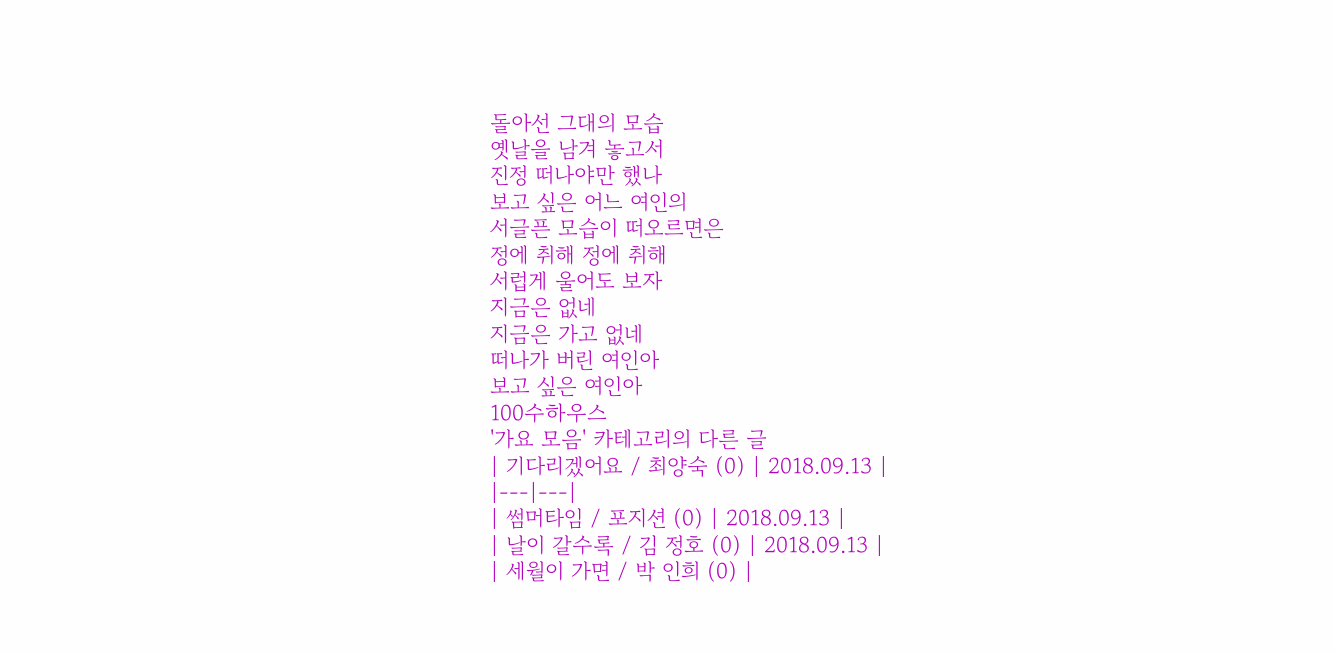돌아선 그대의 모습
옛날을 남겨 놓고서
진정 떠나야만 했나
보고 싶은 어느 여인의
서글픈 모습이 떠오르면은
정에 취해 정에 취해
서럽게 울어도 보자
지금은 없네
지금은 가고 없네
떠나가 버린 여인아
보고 싶은 여인아
100수하우스
'가요 모음' 카테고리의 다른 글
| 기다리겠어요 / 최양숙 (0) | 2018.09.13 |
|---|---|
| 썸머타임 / 포지션 (0) | 2018.09.13 |
| 날이 갈수록 / 김 정호 (0) | 2018.09.13 |
| 세월이 가면 / 박 인희 (0) |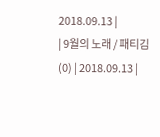2018.09.13 |
| 9월의 노래 / 패티김 (0) | 2018.09.13 |